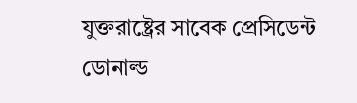যুক্তরাষ্ট্রের সাবেক প্রেসিডেন্ট ডোনাল্ড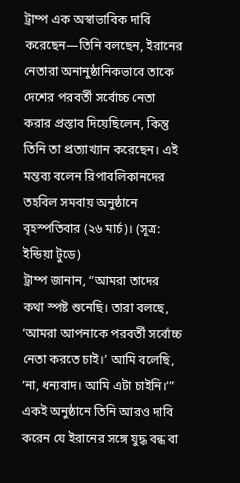ট্রাম্প এক অস্বাভাবিক দাবি করেছেন—তিনি বলছেন, ইরানের নেতারা অনানুষ্ঠানিকভাবে তাকে দেশের পরবর্তী সর্বোচ্চ নেতা করার প্রস্তাব দিয়েছিলেন, কিন্তু তিনি তা প্রত্যাখ্যান করেছেন। এই মন্তব্য বলেন রিপাবলিকানদের তহবিল সমবায় অনুষ্ঠানে বৃহস্পতিবার (২৬ মার্চ)। (সূত্র: ইন্ডিয়া টুডে)
ট্রাম্প জানান, “আমরা তাদের কথা স্পষ্ট শুনেছি। তারা বলছে, ‘আমরা আপনাকে পরবর্তী সর্বোচ্চ নেতা করতে চাই।’ আমি বলেছি, ‘না, ধন্যবাদ। আমি এটা চাইনি।’” একই অনুষ্ঠানে তিনি আরও দাবি করেন যে ইরানের সঙ্গে যুদ্ধ বন্ধ বা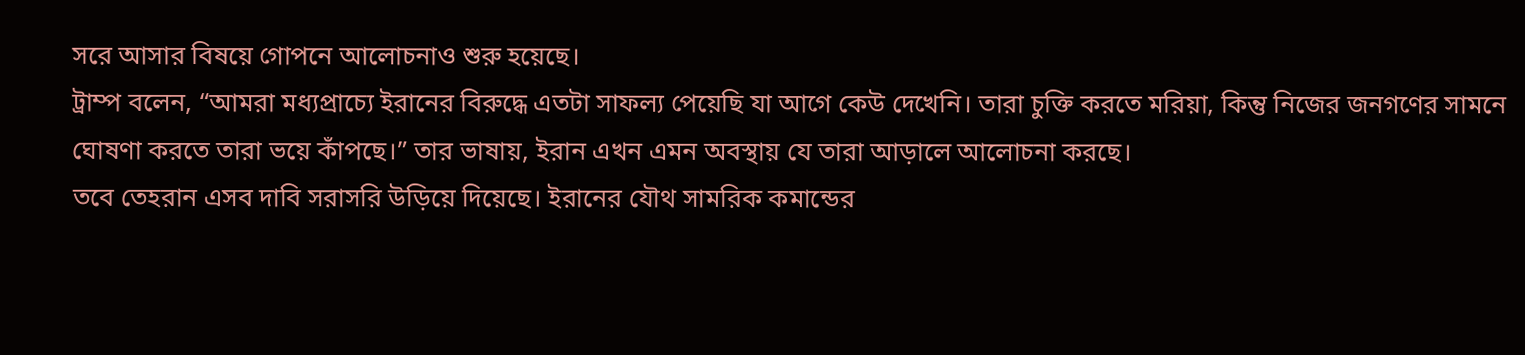সরে আসার বিষয়ে গোপনে আলোচনাও শুরু হয়েছে।
ট্রাম্প বলেন, “আমরা মধ্যপ্রাচ্যে ইরানের বিরুদ্ধে এতটা সাফল্য পেয়েছি যা আগে কেউ দেখেনি। তারা চুক্তি করতে মরিয়া, কিন্তু নিজের জনগণের সামনে ঘোষণা করতে তারা ভয়ে কাঁপছে।” তার ভাষায়, ইরান এখন এমন অবস্থায় যে তারা আড়ালে আলোচনা করছে।
তবে তেহরান এসব দাবি সরাসরি উড়িয়ে দিয়েছে। ইরানের যৌথ সামরিক কমান্ডের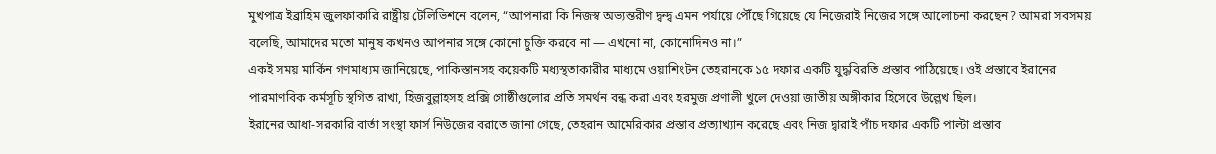মুখপাত্র ইব্রাহিম জুলফাকারি রাষ্ট্রীয় টেলিভিশনে বলেন, “আপনারা কি নিজস্ব অভ্যন্তরীণ দ্বন্দ্ব এমন পর্যায়ে পৌঁছে গিয়েছে যে নিজেরাই নিজের সঙ্গে আলোচনা করছেন? আমরা সবসময় বলেছি, আমাদের মতো মানুষ কখনও আপনার সঙ্গে কোনো চুক্তি করবে না — এখনো না, কোনোদিনও না।”
একই সময় মার্কিন গণমাধ্যম জানিয়েছে, পাকিস্তানসহ কয়েকটি মধ্যস্থতাকারীর মাধ্যমে ওয়াশিংটন তেহরানকে ১৫ দফার একটি যুদ্ধবিরতি প্রস্তাব পাঠিয়েছে। ওই প্রস্তাবে ইরানের পারমাণবিক কর্মসূচি স্থগিত রাখা, হিজবুল্লাহসহ প্রক্সি গোষ্ঠীগুলোর প্রতি সমর্থন বন্ধ করা এবং হরমুজ প্রণালী খুলে দেওয়া জাতীয় অঙ্গীকার হিসেবে উল্লেখ ছিল।
ইরানের আধা-সরকারি বার্তা সংস্থা ফার্স নিউজের বরাতে জানা গেছে, তেহরান আমেরিকার প্রস্তাব প্রত্যাখ্যান করেছে এবং নিজ দ্বারাই পাঁচ দফার একটি পাল্টা প্রস্তাব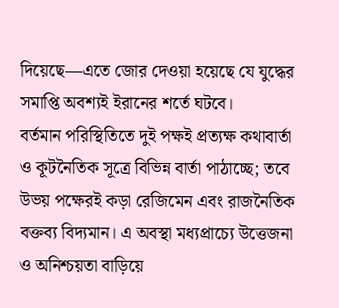দিয়েছে—এতে জোর দেওয়া হয়েছে যে যুদ্ধের সমাপ্তি অবশ্যই ইরানের শর্তে ঘটবে।
বর্তমান পরিস্থিতিতে দুই পক্ষই প্রত্যক্ষ কথাবার্তা ও কূটনৈতিক সূত্রে বিভিন্ন বার্তা পাঠাচ্ছে; তবে উভয় পক্ষেরই কড়া রেজিমেন এবং রাজনৈতিক বক্তব্য বিদ্যমান। এ অবস্থা মধ্যপ্রাচ্যে উত্তেজনা ও অনিশ্চয়তা বাড়িয়ে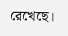রেখেছে।